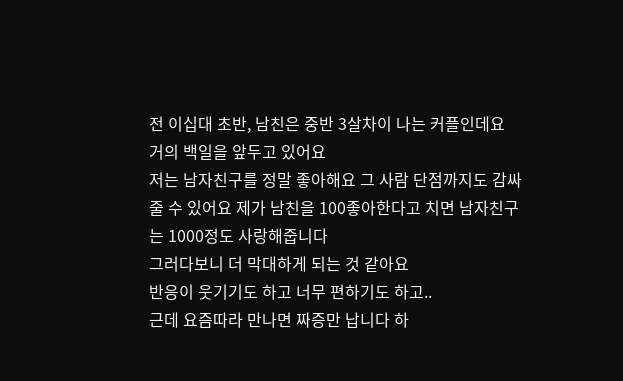전 이십대 초반, 남친은 중반 3살차이 나는 커플인데요
거의 백일을 앞두고 있어요
저는 남자친구를 정말 좋아해요 그 사람 단점까지도 감싸줄 수 있어요 제가 남친을 100좋아한다고 치면 남자친구는 1000정도 사랑해줍니다
그러다보니 더 막대하게 되는 것 같아요
반응이 웃기기도 하고 너무 편하기도 하고..
근데 요즘따라 만나면 짜증만 납니다 하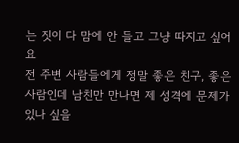는 짓이 다 맘에 안 들고 그냥 따지고 싶어요
전 주변 사람들에게 정말 좋은 친구, 좋은 사람인데 남친만 만나면 제 성격에 문제가 있나 싶을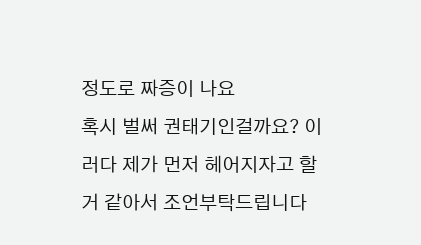정도로 짜증이 나요
혹시 벌써 권태기인걸까요? 이러다 제가 먼저 헤어지자고 할 거 같아서 조언부탁드립니다